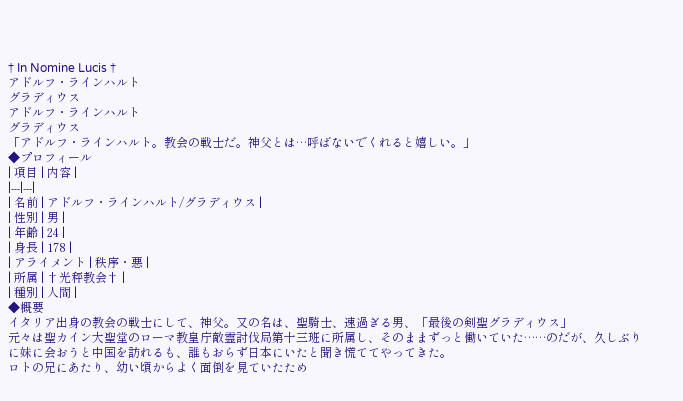† In Nomine Lucis †
アドルフ・ラインハルト
グラディウス
アドルフ・ラインハルト
グラディウス
「アドルフ・ラインハルト。教会の戦士だ。神父とは…呼ばないでくれると嬉しい。」
◆プロフィール
| 項目 | 内容 |
|---|---|
| 名前 | アドルフ・ラインハルト/グラディウス |
| 性別 | 男 |
| 年齢 | 24 |
| 身長 | 178 |
| アライメント | 秩序・悪 |
| 所属 | †光秤教会† |
| 種別 | 人間 |
◆概要
イタリア出身の教会の戦士にして、神父。又の名は、聖騎士、速過ぎる男、「最後の剣聖グラディウス」
元々は聖カイン大聖堂のローマ教皇庁敵霊討伐局第十三班に所属し、そのままずっと働いていた……のだが、久しぶりに妹に会おうと中国を訪れるも、誰もおらず日本にいたと聞き慌ててやってきた。
ロトの兄にあたり、幼い頃からよく面倒を見ていたため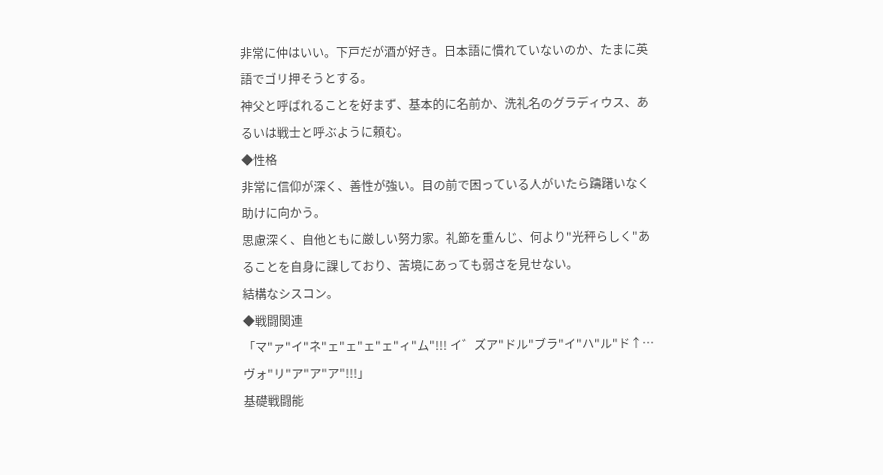非常に仲はいい。下戸だが酒が好き。日本語に慣れていないのか、たまに英語でゴリ押そうとする。
神父と呼ばれることを好まず、基本的に名前か、洗礼名のグラディウス、あるいは戦士と呼ぶように頼む。
◆性格
非常に信仰が深く、善性が強い。目の前で困っている人がいたら躊躇いなく助けに向かう。
思慮深く、自他ともに厳しい努力家。礼節を重んじ、何より"光秤らしく"あることを自身に課しており、苦境にあっても弱さを見せない。
結構なシスコン。
◆戦闘関連
「マ"ァ"イ"ネ"ェ"ェ"ェ"ェ"ィ"ム"!!! イ゛ズア"ドル"ブラ"イ"ハ"ル"ド↑…ヴォ"リ"ア"ア"ア"!!!」
基礎戦闘能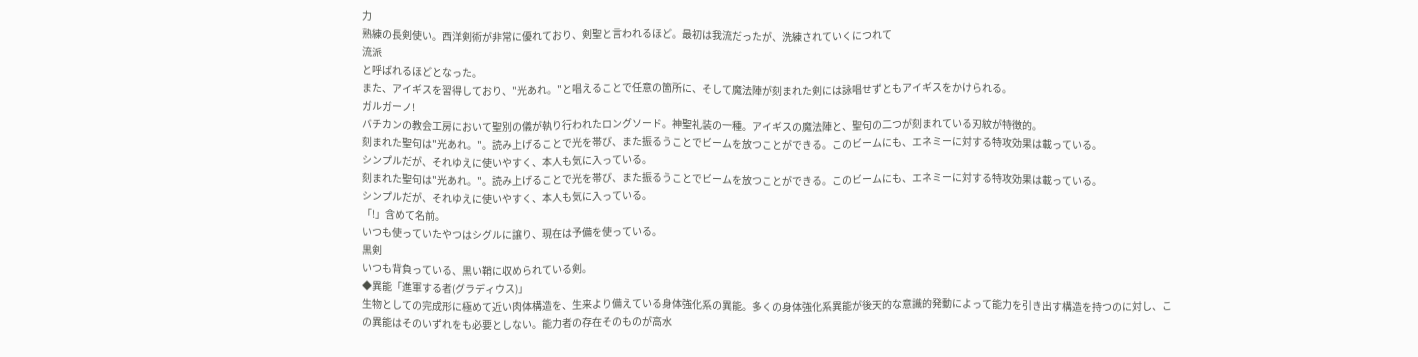力
熟練の長剣使い。西洋剣術が非常に優れており、剣聖と言われるほど。最初は我流だったが、洗練されていくにつれて
流派
と呼ばれるほどとなった。
また、アイギスを習得しており、"光あれ。"と唱えることで任意の箇所に、そして魔法陣が刻まれた剣には詠唱せずともアイギスをかけられる。
ガルガーノ!
バチカンの教会工房において聖別の儀が執り行われたロングソード。神聖礼装の一種。アイギスの魔法陣と、聖句の二つが刻まれている刃紋が特徴的。
刻まれた聖句は"光あれ。"。読み上げることで光を帯び、また振るうことでビームを放つことができる。このビームにも、エネミーに対する特攻効果は載っている。
シンプルだが、それゆえに使いやすく、本人も気に入っている。
刻まれた聖句は"光あれ。"。読み上げることで光を帯び、また振るうことでビームを放つことができる。このビームにも、エネミーに対する特攻効果は載っている。
シンプルだが、それゆえに使いやすく、本人も気に入っている。
「!」含めて名前。
いつも使っていたやつはシグルに譲り、現在は予備を使っている。
黒剣
いつも背負っている、黒い鞘に収められている剣。
◆異能「進軍する者(グラディウス)」
生物としての完成形に極めて近い肉体構造を、生来より備えている身体強化系の異能。多くの身体強化系異能が後天的な意識的発動によって能力を引き出す構造を持つのに対し、この異能はそのいずれをも必要としない。能力者の存在そのものが高水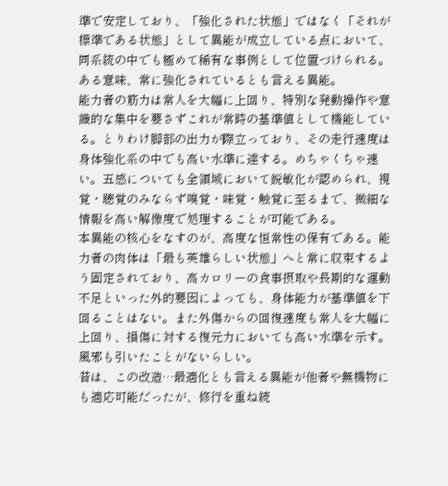準で安定しており、「強化された状態」ではなく「それが標準である状態」として異能が成立している点において、同系統の中でも極めて稀有な事例として位置づけられる。ある意味、常に強化されているとも言える異能。
能力者の筋力は常人を大幅に上回り、特別な発動操作や意識的な集中を要さずこれが常時の基準値として機能している。とりわけ脚部の出力が際立っており、その走行速度は身体強化系の中でも高い水準に達する。めちゃくちゃ速い。五感についても全領域において鋭敏化が認められ、視覚・聴覚のみならず嗅覚・味覚・触覚に至るまで、微細な情報を高い解像度で処理することが可能である。
本異能の核心をなすのが、高度な恒常性の保有である。能力者の肉体は「最も英雄らしい状態」へと常に収束するよう固定されており、高カロリーの食事摂取や長期的な運動不足といった外的要因によっても、身体能力が基準値を下回ることはない。また外傷からの回復速度も常人を大幅に上回り、損傷に対する復元力においても高い水準を示す。風邪も引いたことがないらしい。
昔は、この改造…最適化とも言える異能が他者や無機物にも適応可能だったが、修行を重ね続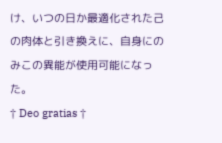け、いつの日か最適化された己の肉体と引き換えに、自身にのみこの異能が使用可能になった。
† Deo gratias †